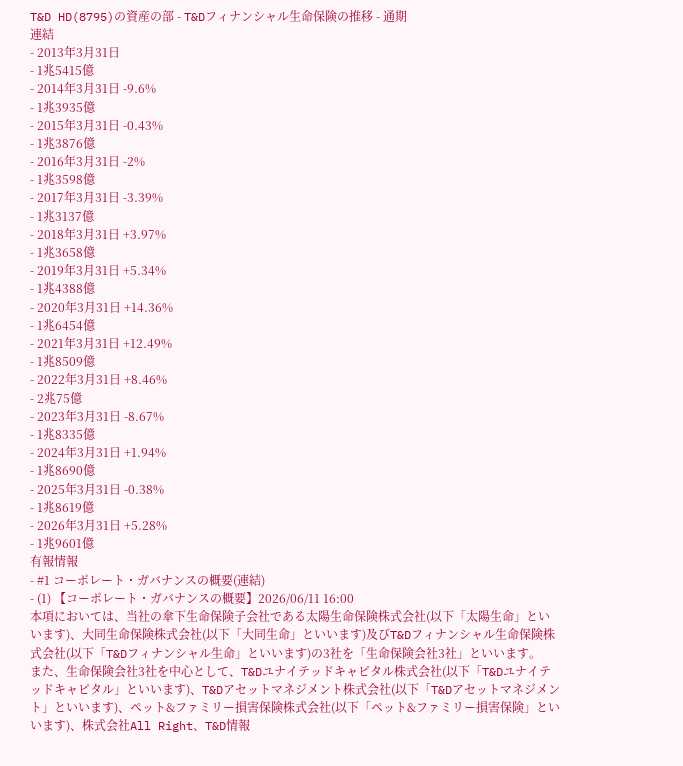T&D HD(8795)の資産の部 - T&Dフィナンシャル生命保険の推移 - 通期
連結
- 2013年3月31日
- 1兆5415億
- 2014年3月31日 -9.6%
- 1兆3935億
- 2015年3月31日 -0.43%
- 1兆3876億
- 2016年3月31日 -2%
- 1兆3598億
- 2017年3月31日 -3.39%
- 1兆3137億
- 2018年3月31日 +3.97%
- 1兆3658億
- 2019年3月31日 +5.34%
- 1兆4388億
- 2020年3月31日 +14.36%
- 1兆6454億
- 2021年3月31日 +12.49%
- 1兆8509億
- 2022年3月31日 +8.46%
- 2兆75億
- 2023年3月31日 -8.67%
- 1兆8335億
- 2024年3月31日 +1.94%
- 1兆8690億
- 2025年3月31日 -0.38%
- 1兆8619億
- 2026年3月31日 +5.28%
- 1兆9601億
有報情報
- #1 コーポレート・ガバナンスの概要(連結)
- (1) 【コーポレート・ガバナンスの概要】2026/06/11 16:00
本項においては、当社の傘下生命保険子会社である太陽生命保険株式会社(以下「太陽生命」といいます)、大同生命保険株式会社(以下「大同生命」といいます)及びT&Dフィナンシャル生命保険株式会社(以下「T&Dフィナンシャル生命」といいます)の3社を「生命保険会社3社」といいます。
また、生命保険会社3社を中心として、T&Dユナイテッドキャピタル株式会社(以下「T&Dユナイテッドキャピタル」といいます)、T&Dアセットマネジメント株式会社(以下「T&Dアセットマネジメント」といいます)、ペット&ファミリー損害保険株式会社(以下「ペット&ファミリー損害保険」といいます)、株式会社All Right、T&D情報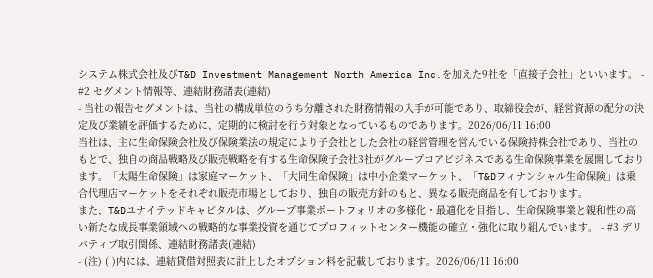システム株式会社及びT&D Investment Management North America Inc.を加えた9社を「直接子会社」といいます。 - #2 セグメント情報等、連結財務諸表(連結)
- 当社の報告セグメントは、当社の構成単位のうち分離された財務情報の入手が可能であり、取締役会が、経営資源の配分の決定及び業績を評価するために、定期的に検討を行う対象となっているものであります。2026/06/11 16:00
当社は、主に生命保険会社及び保険業法の規定により子会社とした会社の経営管理を営んでいる保険持株会社であり、当社のもとで、独自の商品戦略及び販売戦略を有する生命保険子会社3社がグループコアビジネスである生命保険事業を展開しております。「太陽生命保険」は家庭マーケット、「大同生命保険」は中小企業マーケット、「T&Dフィナンシャル生命保険」は乗合代理店マーケットをそれぞれ販売市場としており、独自の販売方針のもと、異なる販売商品を有しております。
また、T&Dユナイテッドキャピタルは、グループ事業ポートフォリオの多様化・最適化を目指し、生命保険事業と親和性の高い新たな成長事業領域への戦略的な事業投資を通じてプロフィットセンター機能の確立・強化に取り組んでいます。 - #3 デリバティブ取引関係、連結財務諸表(連結)
- (注) ( )内には、連結貸借対照表に計上したオプション料を記載しております。2026/06/11 16:00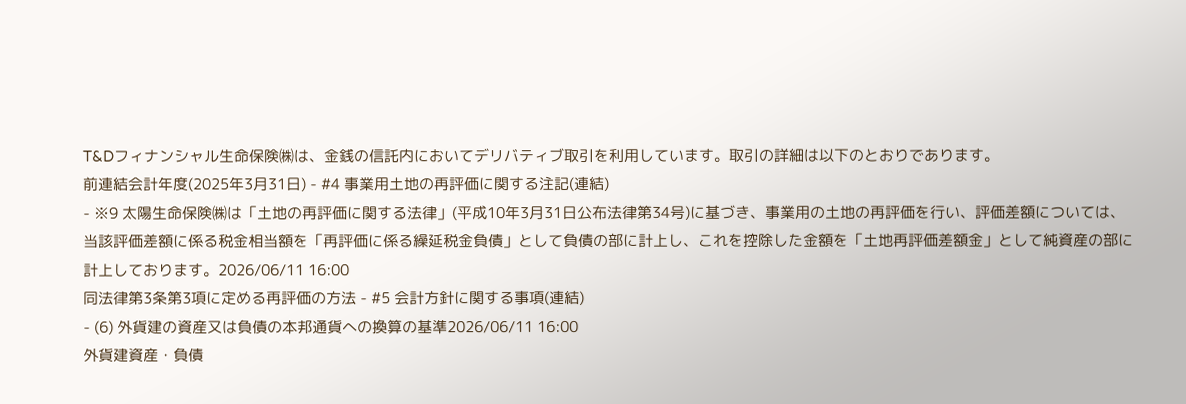T&Dフィナンシャル生命保険㈱は、金銭の信託内においてデリバティブ取引を利用しています。取引の詳細は以下のとおりであります。
前連結会計年度(2025年3月31日) - #4 事業用土地の再評価に関する注記(連結)
- ※9 太陽生命保険㈱は「土地の再評価に関する法律」(平成10年3月31日公布法律第34号)に基づき、事業用の土地の再評価を行い、評価差額については、当該評価差額に係る税金相当額を「再評価に係る繰延税金負債」として負債の部に計上し、これを控除した金額を「土地再評価差額金」として純資産の部に計上しております。2026/06/11 16:00
同法律第3条第3項に定める再評価の方法 - #5 会計方針に関する事項(連結)
- (6) 外貨建の資産又は負債の本邦通貨への換算の基準2026/06/11 16:00
外貨建資産・負債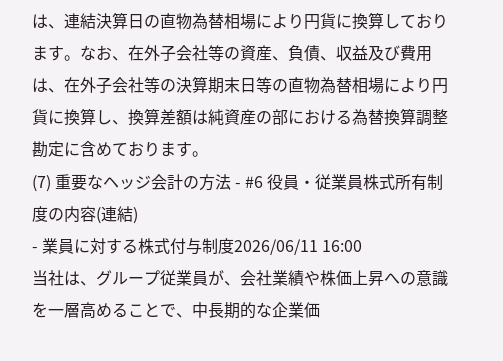は、連結決算日の直物為替相場により円貨に換算しております。なお、在外子会社等の資産、負債、収益及び費用は、在外子会社等の決算期末日等の直物為替相場により円貨に換算し、換算差額は純資産の部における為替換算調整勘定に含めております。
(7) 重要なヘッジ会計の方法 - #6 役員・従業員株式所有制度の内容(連結)
- 業員に対する株式付与制度2026/06/11 16:00
当社は、グループ従業員が、会社業績や株価上昇への意識を一層高めることで、中長期的な企業価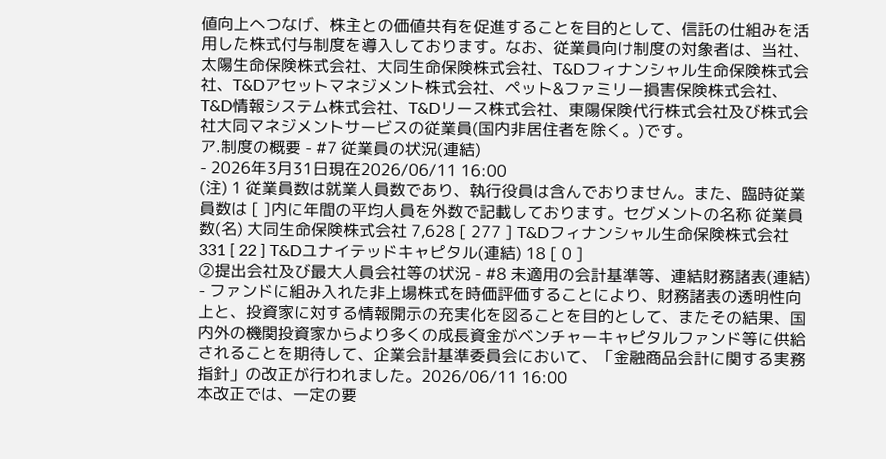値向上へつなげ、株主との価値共有を促進することを目的として、信託の仕組みを活用した株式付与制度を導入しております。なお、従業員向け制度の対象者は、当社、太陽生命保険株式会社、大同生命保険株式会社、T&Dフィナンシャル生命保険株式会社、T&Dアセットマネジメント株式会社、ペット&ファミリー損害保険株式会社、T&D情報システム株式会社、T&Dリース株式会社、東陽保険代行株式会社及び株式会社大同マネジメントサービスの従業員(国内非居住者を除く。)です。
ア.制度の概要 - #7 従業員の状況(連結)
- 2026年3月31日現在2026/06/11 16:00
(注) 1 従業員数は就業人員数であり、執行役員は含んでおりません。また、臨時従業員数は [ ]内に年間の平均人員を外数で記載しております。セグメントの名称 従業員数(名) 大同生命保険株式会社 7,628 [ 277 ] T&Dフィナンシャル生命保険株式会社 331 [ 22 ] T&Dユナイテッドキャピタル(連結) 18 [ 0 ]
②提出会社及び最大人員会社等の状況 - #8 未適用の会計基準等、連結財務諸表(連結)
- ファンドに組み入れた非上場株式を時価評価することにより、財務諸表の透明性向上と、投資家に対する情報開示の充実化を図ることを目的として、またその結果、国内外の機関投資家からより多くの成長資金がベンチャーキャピタルファンド等に供給されることを期待して、企業会計基準委員会において、「金融商品会計に関する実務指針」の改正が行われました。2026/06/11 16:00
本改正では、一定の要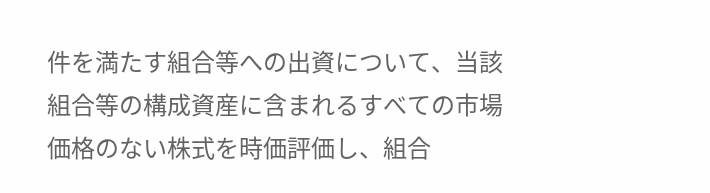件を満たす組合等への出資について、当該組合等の構成資産に含まれるすべての市場価格のない株式を時価評価し、組合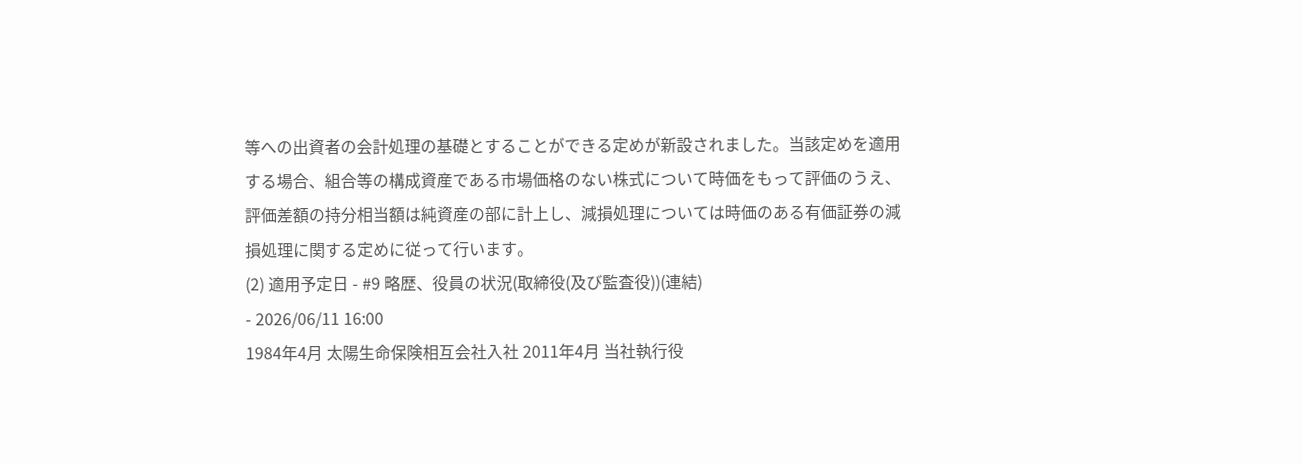等への出資者の会計処理の基礎とすることができる定めが新設されました。当該定めを適用する場合、組合等の構成資産である市場価格のない株式について時価をもって評価のうえ、評価差額の持分相当額は純資産の部に計上し、減損処理については時価のある有価証券の減損処理に関する定めに従って行います。
(2) 適用予定日 - #9 略歴、役員の状況(取締役(及び監査役))(連結)
- 2026/06/11 16:00
1984年4月 太陽生命保険相互会社入社 2011年4月 当社執行役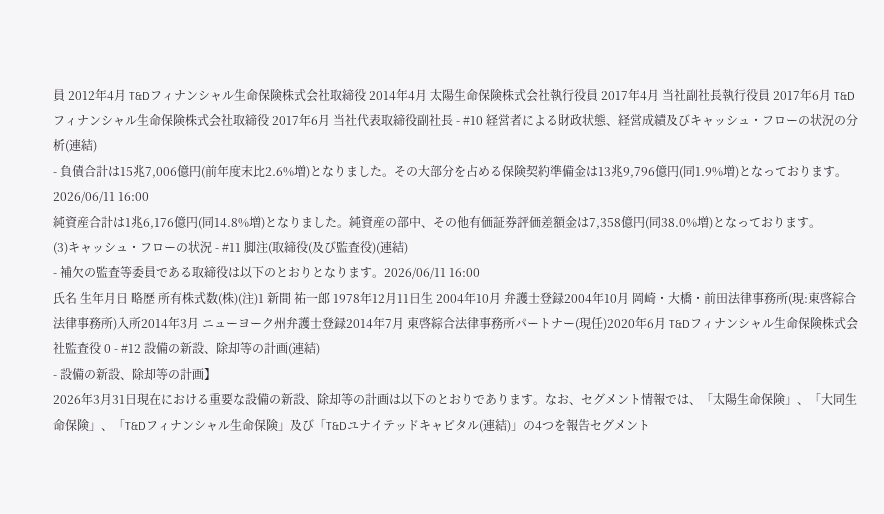員 2012年4月 T&Dフィナンシャル生命保険株式会社取締役 2014年4月 太陽生命保険株式会社執行役員 2017年4月 当社副社長執行役員 2017年6月 T&Dフィナンシャル生命保険株式会社取締役 2017年6月 当社代表取締役副社長 - #10 経営者による財政状態、経営成績及びキャッシュ・フローの状況の分析(連結)
- 負債合計は15兆7,006億円(前年度末比2.6%増)となりました。その大部分を占める保険契約準備金は13兆9,796億円(同1.9%増)となっております。2026/06/11 16:00
純資産合計は1兆6,176億円(同14.8%増)となりました。純資産の部中、その他有価証券評価差額金は7,358億円(同38.0%増)となっております。
(3)キャッシュ・フローの状況 - #11 脚注(取締役(及び監査役)(連結)
- 補欠の監査等委員である取締役は以下のとおりとなります。2026/06/11 16:00
氏名 生年月日 略歴 所有株式数(株)(注)1 新間 祐一郎 1978年12月11日生 2004年10月 弁護士登録2004年10月 岡崎・大橋・前田法律事務所(現:東啓綜合法律事務所)入所2014年3月 ニューヨーク州弁護士登録2014年7月 東啓綜合法律事務所パートナー(現任)2020年6月 T&Dフィナンシャル生命保険株式会社監査役 0 - #12 設備の新設、除却等の計画(連結)
- 設備の新設、除却等の計画】
2026年3月31日現在における重要な設備の新設、除却等の計画は以下のとおりであります。なお、セグメント情報では、「太陽生命保険」、「大同生命保険」、「T&Dフィナンシャル生命保険」及び「T&Dユナイテッドキャピタル(連結)」の4つを報告セグメント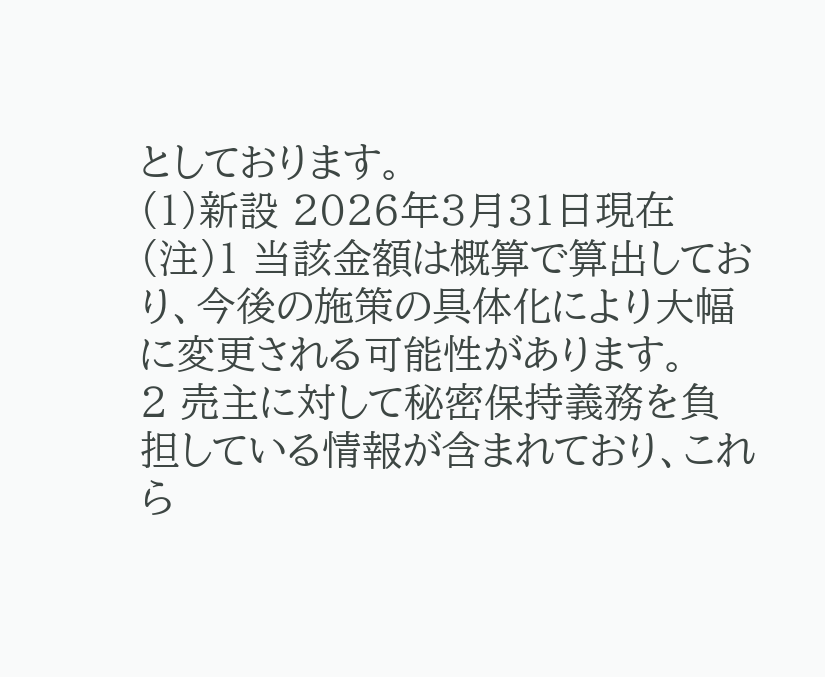としております。
(1)新設 2026年3月31日現在
(注)1 当該金額は概算で算出しており、今後の施策の具体化により大幅に変更される可能性があります。
2 売主に対して秘密保持義務を負担している情報が含まれており、これら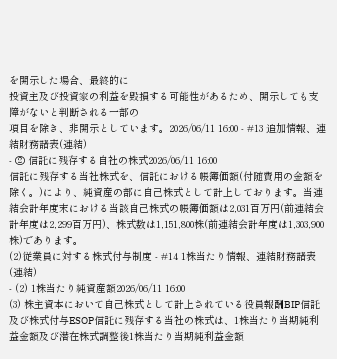を開示した場合、最終的に
投資主及び投資家の利益を毀損する可能性があるため、開示しても支障がないと判断される一部の
項目を除き、非開示としています。2026/06/11 16:00 - #13 追加情報、連結財務諸表(連結)
- ② 信託に残存する自社の株式2026/06/11 16:00
信託に残存する当社株式を、信託における帳簿価額(付随費用の金額を除く。)により、純資産の部に自己株式として計上しております。当連結会計年度末における当該自己株式の帳簿価額は2,031百万円(前連結会計年度は2,299百万円)、株式数は1,151,800株(前連結会計年度は1,303,900株)であります。
(2)従業員に対する株式付与制度 - #14 1株当たり情報、連結財務諸表(連結)
- (2) 1株当たり純資産額2026/06/11 16:00
(3) 株主資本において自己株式として計上されている役員報酬BIP信託及び株式付与ESOP信託に残存する当社の株式は、1株当たり当期純利益金額及び潜在株式調整後1株当たり当期純利益金額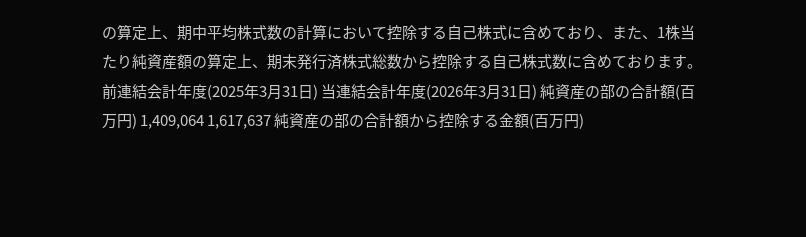の算定上、期中平均株式数の計算において控除する自己株式に含めており、また、1株当たり純資産額の算定上、期末発行済株式総数から控除する自己株式数に含めております。前連結会計年度(2025年3月31日) 当連結会計年度(2026年3月31日) 純資産の部の合計額(百万円) 1,409,064 1,617,637 純資産の部の合計額から控除する金額(百万円)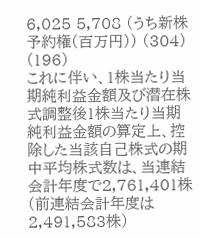6,025 5,708 (うち新株予約権(百万円)) (304) (196)
これに伴い、1株当たり当期純利益金額及び潜在株式調整後1株当たり当期純利益金額の算定上、控除した当該自己株式の期中平均株式数は、当連結会計年度で2,761,401株(前連結会計年度は2,491,583株)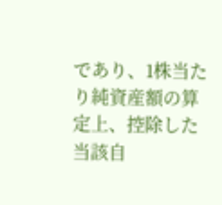であり、1株当たり純資産額の算定上、控除した当該自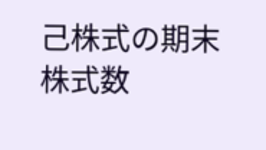己株式の期末株式数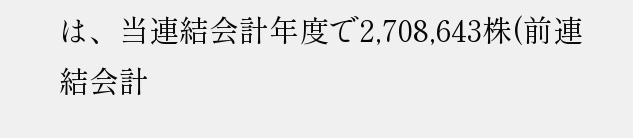は、当連結会計年度で2,708,643株(前連結会計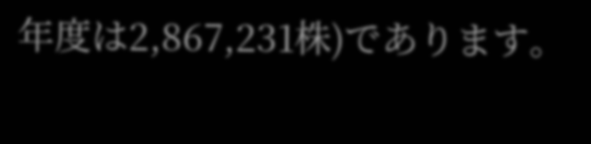年度は2,867,231株)であります。